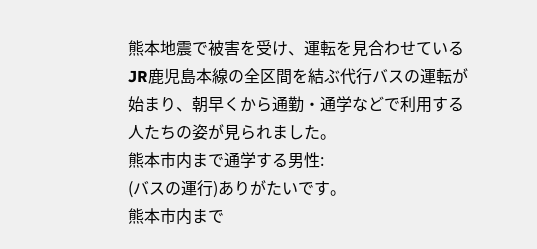熊本地震で被害を受け、運転を見合わせているJR鹿児島本線の全区間を結ぶ代行バスの運転が始まり、朝早くから通勤・通学などで利用する人たちの姿が見られました。
熊本市内まで通学する男性:
(バスの運行)ありがたいです。
熊本市内まで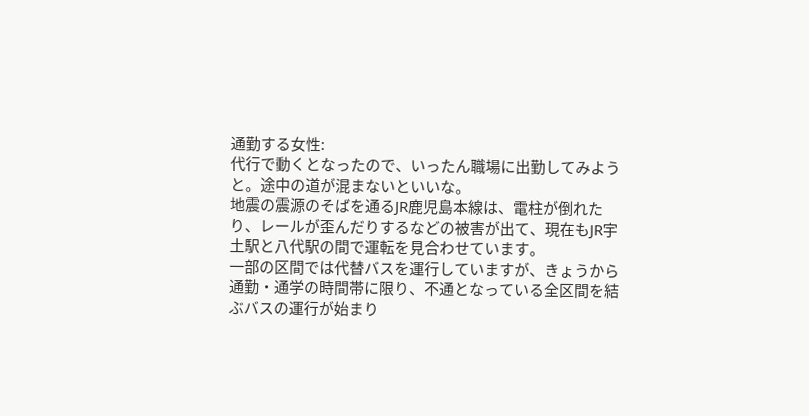通勤する女性:
代行で動くとなったので、いったん職場に出勤してみようと。途中の道が混まないといいな。
地震の震源のそばを通るJR鹿児島本線は、電柱が倒れたり、レールが歪んだりするなどの被害が出て、現在もJR宇土駅と八代駅の間で運転を見合わせています。
一部の区間では代替バスを運行していますが、きょうから通勤・通学の時間帯に限り、不通となっている全区間を結ぶバスの運行が始まり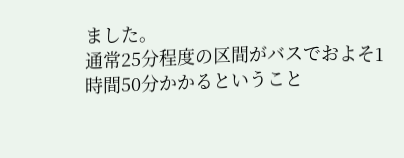ました。
通常25分程度の区間がバスでおよそ1時間50分かかるということ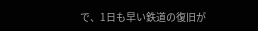で、1日も早い鉄道の復旧が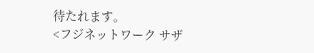待たれます。
<フジネットワーク サザ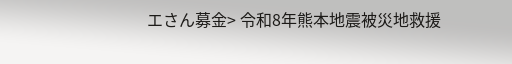エさん募金> 令和8年熊本地震被災地救援